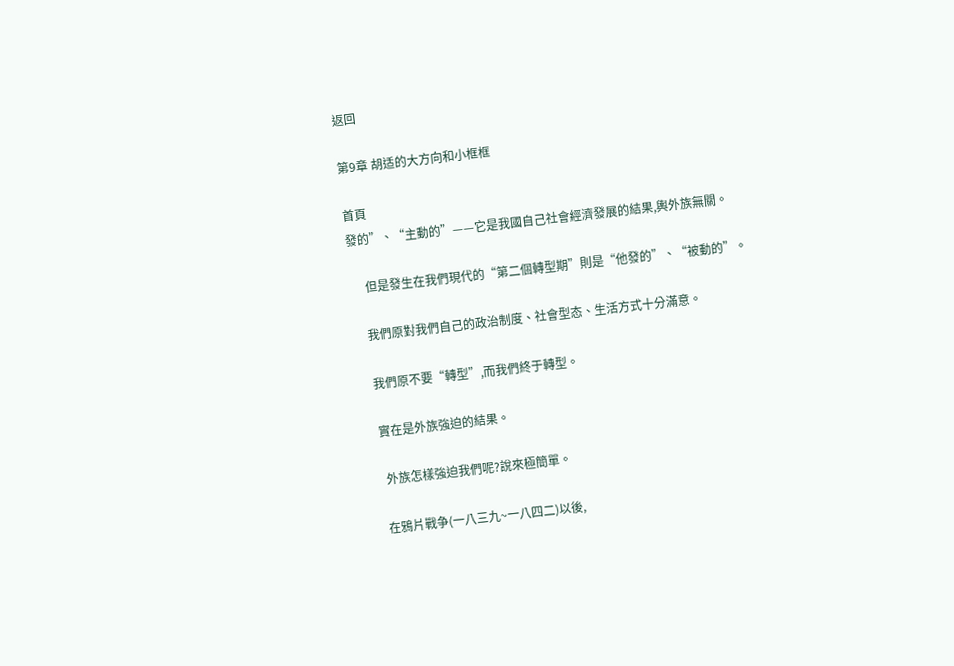返回

第9章 胡适的大方向和小框框

首頁
發的”、“主動的”——它是我國自己社會經濟發展的結果,輿外族無關。

     但是發生在我們現代的“第二個轉型期”則是“他發的”、“被動的”。

    我們原對我們自己的政治制度、社會型态、生活方式十分滿意。

    我們原不要“轉型”,而我們終于轉型。

    實在是外族強迫的結果。

     外族怎樣強迫我們呢?說來極簡單。

    在鴉片戰争(一八三九~一八四二)以後,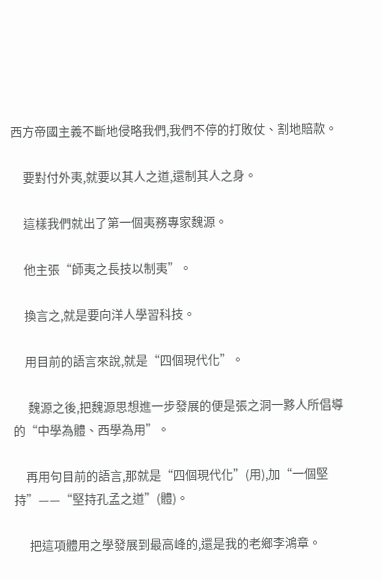西方帝國主義不斷地侵略我們,我們不停的打敗仗、割地賠款。

    要對付外夷,就要以其人之道,還制其人之身。

    這樣我們就出了第一個夷務專家魏源。

    他主張“師夷之長技以制夷”。

    換言之,就是要向洋人學習科技。

    用目前的語言來說,就是“四個現代化”。

     魏源之後,把魏源思想進一步發展的便是張之洞一黟人所倡導的“中學為體、西學為用”。

    再用句目前的語言,那就是“四個現代化”(用),加“一個堅持”——“堅持孔孟之道”(體)。

     把這項體用之學發展到最高峰的,還是我的老鄉李鴻章。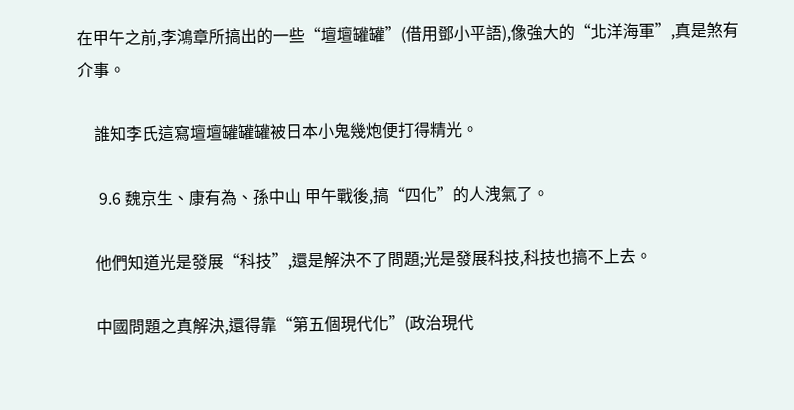在甲午之前,李鴻章所搞出的一些“壇壇罐罐”(借用鄧小平語),像強大的“北洋海軍”,真是煞有介事。

    誰知李氏這寫壇壇罐罐罐被日本小鬼幾炮便打得精光。

     9.6 魏京生、康有為、孫中山 甲午戰後,搞“四化”的人洩氣了。

    他們知道光是發展“科技”,還是解決不了問題;光是發展科技,科技也搞不上去。

    中國問題之真解決,還得靠“第五個現代化”(政治現代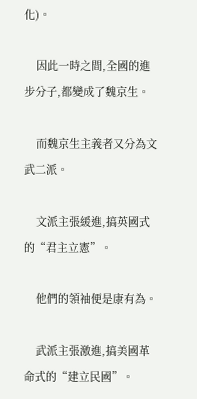化)。

    因此一時之間,全國的進步分子,都變成了魏京生。

    而魏京生主義者又分為文武二派。

    文派主張緩進,搞英國式的“君主立憲”。

    他們的領袖便是康有為。

    武派主張激進,搞美國革命式的“建立民國”。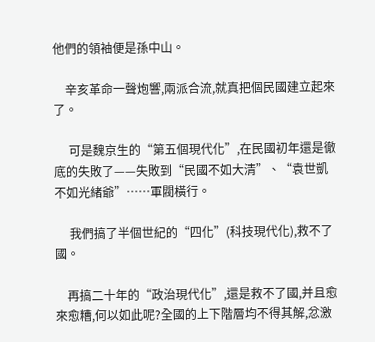他們的領袖便是孫中山。

    辛亥革命一聲炮響,兩派合流,就真把個民國建立起來了。

     可是魏京生的“第五個現代化”,在民國初年還是徹底的失敗了——失敗到“民國不如大清”、“袁世凱不如光緒爺”……軍閥橫行。

     我們搞了半個世紀的“四化”(科技現代化),救不了國。

    再搞二十年的“政治現代化”,還是救不了國,并且愈來愈糟,何以如此呢?全國的上下階層均不得其解,忿激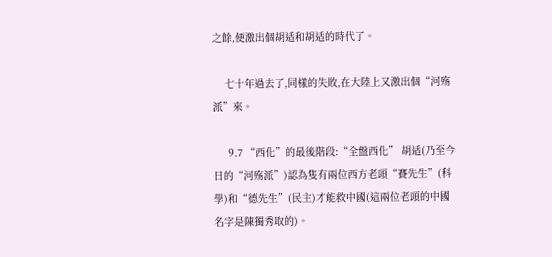之餘,便激出個胡适和胡适的時代了。

    七十年過去了,同樣的失敗,在大陸上又激出個“河殇派”來。

     9.7 “西化”的最後階段:“全盤西化” 胡适(乃至今日的“河殇派”)認為隻有兩位西方老頭“賽先生”(科學)和“德先生”(民主)才能救中國(這兩位老頭的中國名字是陳獨秀取的)。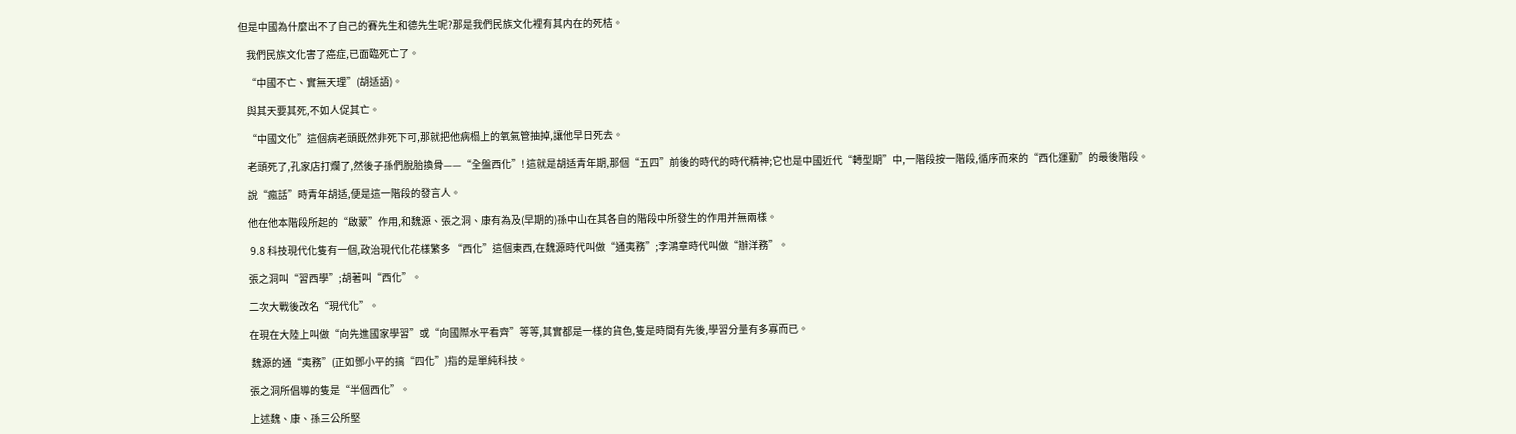但是中國為什麼出不了自己的賽先生和德先生呢?那是我們民族文化裡有其内在的死桔。

    我們民族文化害了癌症,已面臨死亡了。

    “中國不亡、實無天理”(胡适語)。

    與其天要其死,不如人促其亡。

    “中國文化”這個病老頭既然非死下可,那就把他病榻上的氧氣管抽掉,讓他早日死去。

    老頭死了,孔家店打爛了,然後子孫們脫胎換骨——“全盤西化”! 這就是胡适青年期,那個“五四”前後的時代的時代精神;它也是中國近代“轉型期”中,一階段按一階段,循序而來的“西化運勤”的最後階段。

    說“瘋話”時青年胡适,便是這一階段的發言人。

    他在他本階段所起的“啟蒙”作用,和魏源、張之洞、康有為及(早期的)孫中山在其各自的階段中所發生的作用并無兩樣。

     9.8 科技現代化隻有一個,政治現代化花樣繁多 “西化”這個東西,在魏源時代叫做“通夷務”;李鴻章時代叫做“辦洋務”。

    張之洞叫“習西學”;胡著叫“西化”。

    二次大戰後改名“現代化”。

    在現在大陸上叫做“向先進國家學習”或“向國際水平看齊”等等,其實都是一樣的貨色,隻是時間有先後,學習分量有多寡而已。

     魏源的通“夷務”(正如鄧小平的搞“四化”)指的是單純科技。

    張之洞所倡導的隻是“半個西化”。

    上述魏、康、孫三公所堅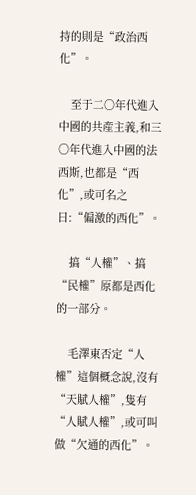持的則是“政治西化”。

    至于二〇年代進入中國的共産主義,和三〇年代進入中國的法西斯,也都是“西化”,或可名之日:“偏激的西化”。

    搞“人權”、搞“民權”原都是西化的一部分。

    毛澤東否定“人權”這個概念說,沒有“天賦人權”,隻有“人賦人權”,或可叫做“欠通的西化”。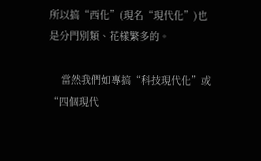所以搞“西化”(現名“現代化”)也是分門别類、花樣繁多的。

    當然我們如專搞“科技現代化”或“四個現代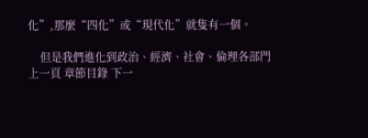化”,那麼“四化”或“現代化”就隻有一個。

    但是我們進化到政治、經濟、社會、倫理各部門
上一頁 章節目錄 下一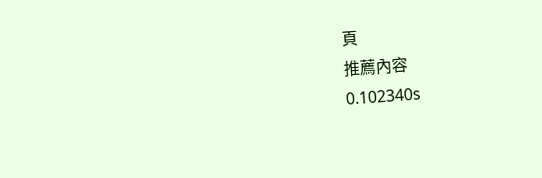頁
推薦內容
0.102340s